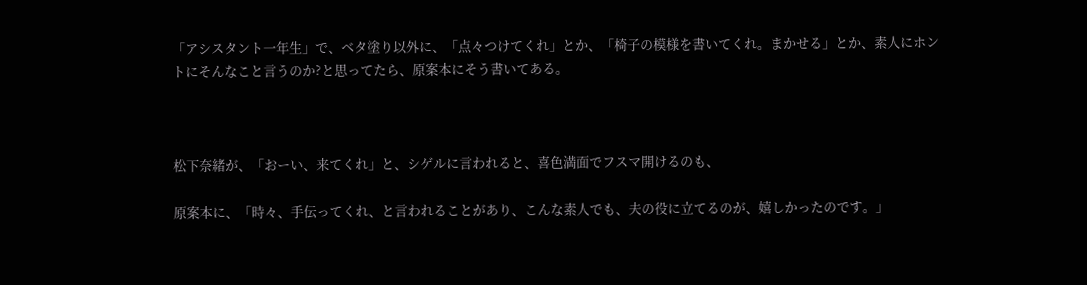「アシスタント一年生」で、ベタ塗り以外に、「点々つけてくれ」とか、「椅子の模様を書いてくれ。まかせる」とか、素人にホントにそんなこと言うのか?と思ってたら、原案本にそう書いてある。



松下奈緒が、「おーい、来てくれ」と、シゲルに言われると、喜色満面でフスマ開けるのも、

原案本に、「時々、手伝ってくれ、と言われることがあり、こんな素人でも、夫の役に立てるのが、嬉しかったのです。」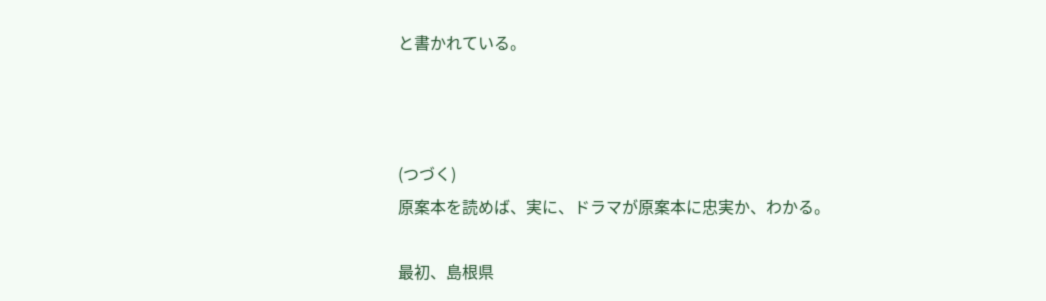と書かれている。



(つづく)
原案本を読めば、実に、ドラマが原案本に忠実か、わかる。

最初、島根県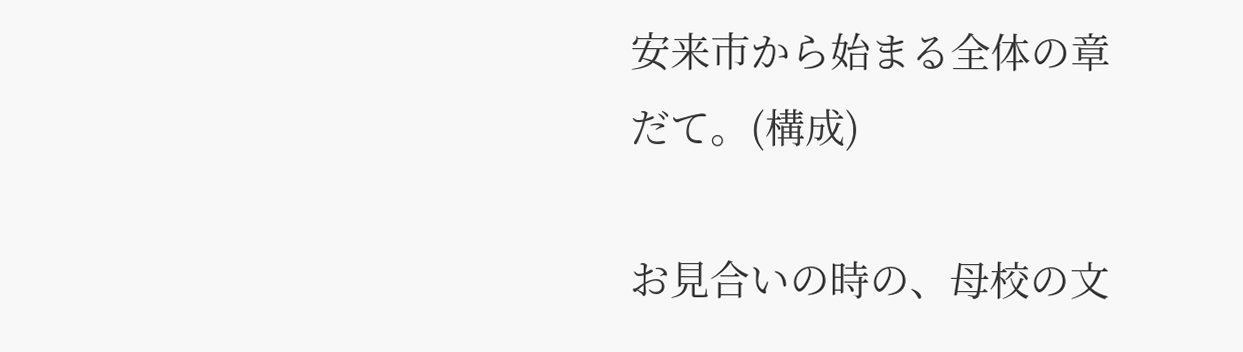安来市から始まる全体の章だて。(構成)

お見合いの時の、母校の文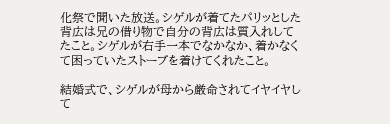化祭で聞いた放送。シゲルが着てたパリッとした背広は兄の借り物で自分の背広は質入れしてたこと。シゲルが右手一本でなかなか、着かなくて困っていたストーブを着けてくれたこと。

結婚式で、シゲルが母から厳命されてイヤイヤして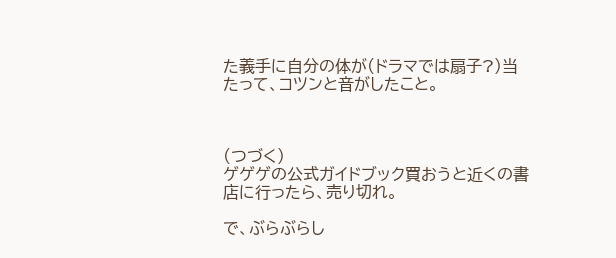た義手に自分の体が(ドラマでは扇子?)当たって、コツンと音がしたこと。



(つづく)
ゲゲゲの公式ガイドブック買おうと近くの書店に行ったら、売り切れ。

で、ぶらぶらし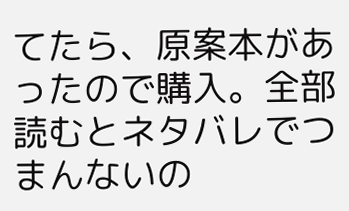てたら、原案本があったので購入。全部読むとネタバレでつまんないの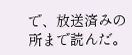で、放送済みの所まで読んだ。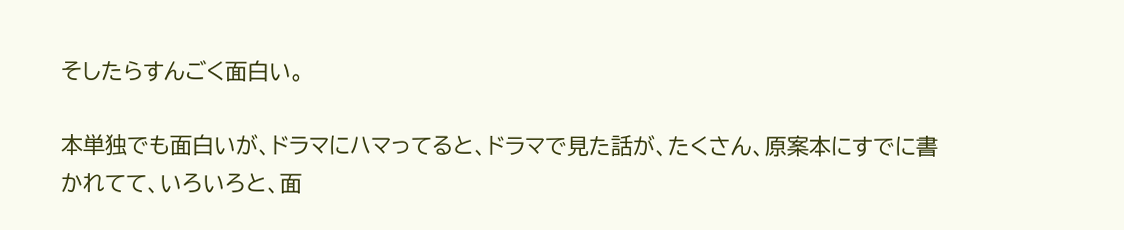そしたらすんごく面白い。

本単独でも面白いが、ドラマにハマってると、ドラマで見た話が、たくさん、原案本にすでに書かれてて、いろいろと、面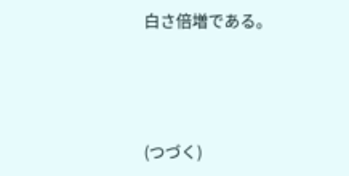白さ倍増である。



(つづく)